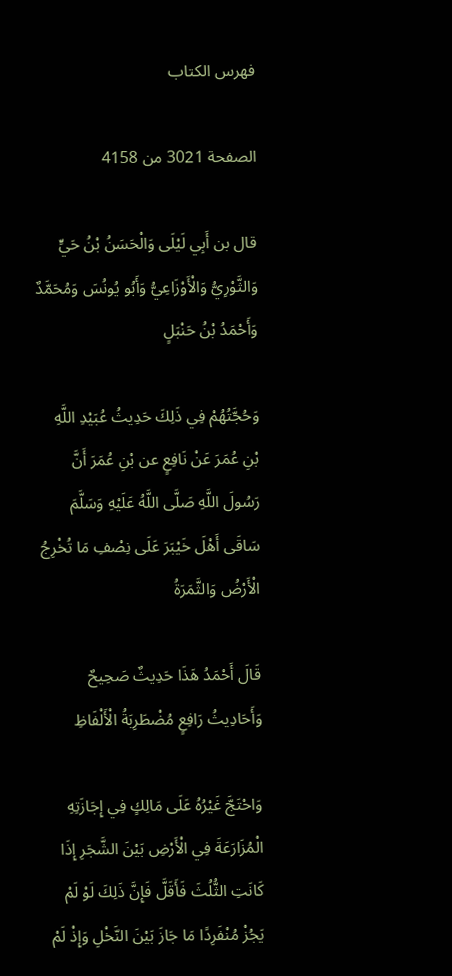فهرس الكتاب

الصفحة 3021 من 4158

قال بن أَبِي لَيْلَى وَالْحَسَنُ بْنُ حَيٍّ وَالثَّوْرِيُّ وَالْأَوْزَاعِيُّ وَأَبُو يُونُسَ وَمُحَمَّدٌ وَأَحْمَدُ بْنُ حَنْبَلٍ

وَحُجَّتُهُمْ فِي ذَلِكَ حَدِيثُ عُبَيْدِ اللَّهِ بْنِ عُمَرَ عَنْ نَافِعٍ عن بْنِ عُمَرَ أَنَّ رَسُولَ اللَّهِ صَلَّى اللَّهُ عَلَيْهِ وَسَلَّمَ سَاقَى أَهْلَ خَيْبَرَ عَلَى نِصْفِ مَا تُخْرِجُ الْأَرْضُ وَالثَّمَرَةُ

قَالَ أَحْمَدُ هَذَا حَدِيثٌ صَحِيحٌ وَأَحَادِيثُ رَافِعٍ مُضْطَرِبَةُ الْأَلْفَاظِ

وَاحْتَجَّ غَيْرُهُ عَلَى مَالِكٍ فِي إِجَازَتِهِ الْمُزَارَعَةَ فِي الْأَرْضِ بَيْنَ الشَّجَرِ إِذَا كَانَتِ الثُّلُثَ فَأَقَلَّ فَإِنَّ ذَلِكَ لَوْ لَمْ يَجُزْ مُنْفَرِدًا مَا جَازَ بَيْنَ النَّخْلِ وَإِذْ لَمْ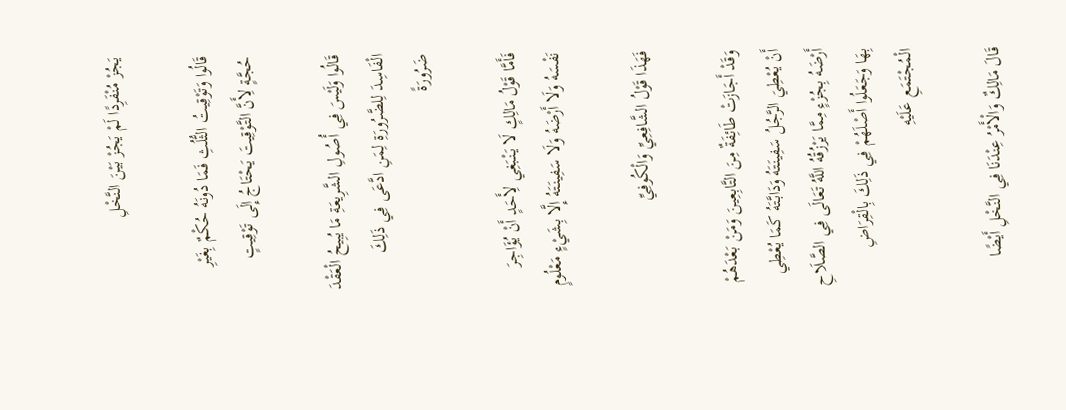يَجُزْ مُنْفَرِدًا لَمْ يَجُزْ بَيْنَ النَّخْلِ

قَالُوا وَتَوْقِيتُ الثُّلُثِ فَمَا دُونَهُ حُكْمٌ بِغَيْرِ حُجَّةٍ لِأَنَّ التَّوْقِيتَ يَحْتَاجُ إِلَى تَوْقِيتٍ

قَالُوا وَلَيْسَ فِي أُصُولِ الشَّرِيعَةِ مَا يُبِيحُ الْعَقْدَ الْفَاسِدَ لِلضَّرُورَةِ لِمَنِ ادَّعَى فِي ذَلِكَ ضَرُورَةً

فَأَمَّا قَوْلُ مَالِكٍ لَا يَنْبَغِي لِأَحَدٍ أَنْ يُؤَاجِرَ نَفْسَهُ وَلَا أَرْضَهُ وَلَا سَفِينَتَهُ إِلَّا بِشَيْءٍ مَعْلُومٍ

فَهَذَا قَوْلُ الشَّافِعِيِّ وَالْكُوفِيِّ

وَقَدْ أَجَازَتْ طَائِفَةٌ مِنَ التَّابِعِينَ وَمَنْ بَعْدَهُمْ أَنْ يُعْطِيَ الرَّجُلُ سَفِينَتَهُ وَدَابَّتَهُ كَمَا يُعْطِي أَرْضَهُ بِجُزْءٍ مِمَّا يَرْزُقُهُ اللَّهُ تَعَالَى فِي الصَّلَاحِ بِهَا وَجَعَلُوا أَصْلَهُمْ فِي ذَلِكَ بِالْقِرَاضِ الْمُجْتَمَعِ عَلَيْهِ

قَالَ مَالِكٌ وَالْأَمْرُ عِنْدَنَا فِي النَّخْلِ أَيْضًا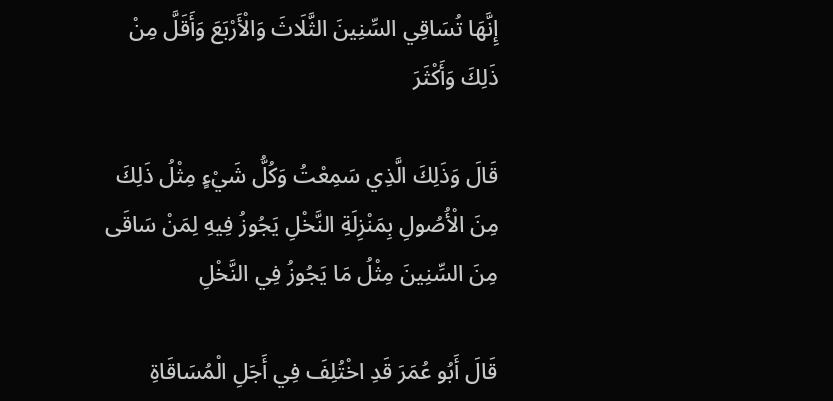إِنَّهَا تُسَاقِي السِّنِينَ الثَّلَاثَ وَالْأَرْبَعَ وَأَقَلَّ مِنْ ذَلِكَ وَأَكْثَرَ

قَالَ وَذَلِكَ الَّذِي سَمِعْتُ وَكُلُّ شَيْءٍ مِثْلُ ذَلِكَ مِنَ الْأُصُولِ بِمَنْزِلَةِ النَّخْلِ يَجُوزُ فِيهِ لِمَنْ سَاقَى مِنَ السِّنِينَ مِثْلُ مَا يَجُوزُ فِي النَّخْلِ

قَالَ أَبُو عُمَرَ قَدِ اخْتُلِفَ فِي أَجَلِ الْمُسَاقَاةِ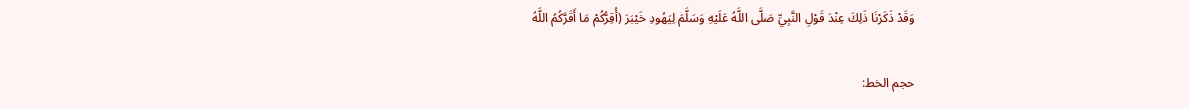وَقَدْ ذَكَرْنَا ذَلِكَ عِنْدَ قَوْلِ النَّبِيِّ صَلَّى اللَّهُ عَلَيْهِ وَسَلَّمَ لِيَهُودِ خَيْبَرَ (أُقِرُّكُمْ مَا أَقَرَّكُمُ اللَّهُ

حجم الخط: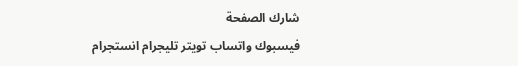شارك الصفحة
فيسبوك واتساب تويتر تليجرام انستجرام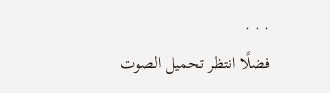. . .
فضلًا انتظر تحميل الصوت